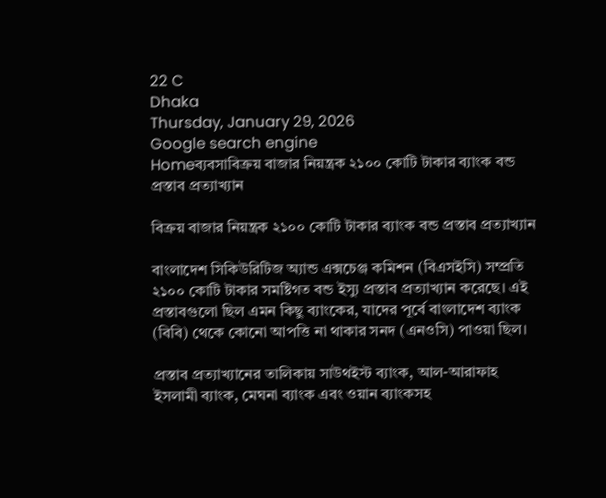22 C
Dhaka
Thursday, January 29, 2026
Google search engine
Homeব্যবসাবিক্রয় বাজার নিয়ন্ত্রক ২১০০ কোটি টাকার ব্যাংক বন্ড প্রস্তাব প্রত্যাখ্যান

বিক্রয় বাজার নিয়ন্ত্রক ২১০০ কোটি টাকার ব্যাংক বন্ড প্রস্তাব প্রত্যাখ্যান

বাংলাদেশ সিকিউরিটিজ অ্যান্ড এক্সচেঞ্জ কমিশন (বিএসইসি) সম্প্রতি ২১০০ কোটি টাকার সমষ্টিগত বন্ড ইস্যু প্রস্তাব প্রত্যাখ্যান করেছে। এই প্রস্তাবগুলো ছিল এমন কিছু ব্যাংকের, যাদের পূর্বে বাংলাদেশ ব্যাংক (বিবি) থেকে কোনো আপত্তি না থাকার সনদ (এনওসি) পাওয়া ছিল।

প্রস্তাব প্রত্যাখ্যানের তালিকায় সাউথইস্ট ব্যাংক, আল-আরাফাহ ইসলামী ব্যাংক, মেঘনা ব্যাংক এবং ওয়ান ব্যাংকসহ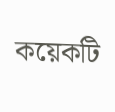কয়েকটি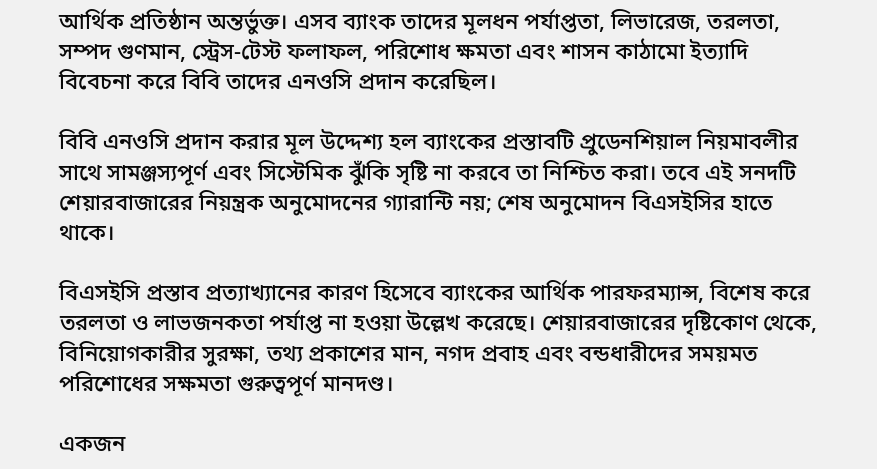আর্থিক প্রতিষ্ঠান অন্তর্ভুক্ত। এসব ব্যাংক তাদের মূলধন পর্যাপ্ততা, লিভারেজ, তরলতা, সম্পদ গুণমান, স্ট্রেস‑টেস্ট ফলাফল, পরিশোধ ক্ষমতা এবং শাসন কাঠামো ইত্যাদি বিবেচনা করে বিবি তাদের এনওসি প্রদান করেছিল।

বিবি এনওসি প্রদান করার মূল উদ্দেশ্য হল ব্যাংকের প্রস্তাবটি প্রুডেনশিয়াল নিয়মাবলীর সাথে সামঞ্জস্যপূর্ণ এবং সিস্টেমিক ঝুঁকি সৃষ্টি না করবে তা নিশ্চিত করা। তবে এই সনদটি শেয়ারবাজারের নিয়ন্ত্রক অনুমোদনের গ্যারান্টি নয়; শেষ অনুমোদন বিএসইসির হাতে থাকে।

বিএসইসি প্রস্তাব প্রত্যাখ্যানের কারণ হিসেবে ব্যাংকের আর্থিক পারফরম্যান্স, বিশেষ করে তরলতা ও লাভজনকতা পর্যাপ্ত না হওয়া উল্লেখ করেছে। শেয়ারবাজারের দৃষ্টিকোণ থেকে, বিনিয়োগকারীর সুরক্ষা, তথ্য প্রকাশের মান, নগদ প্রবাহ এবং বন্ডধারীদের সময়মত পরিশোধের সক্ষমতা গুরুত্বপূর্ণ মানদণ্ড।

একজন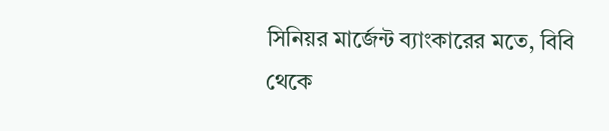সিনিয়র মার্জেন্ট ব্যাংকারের মতে, বিবি থেকে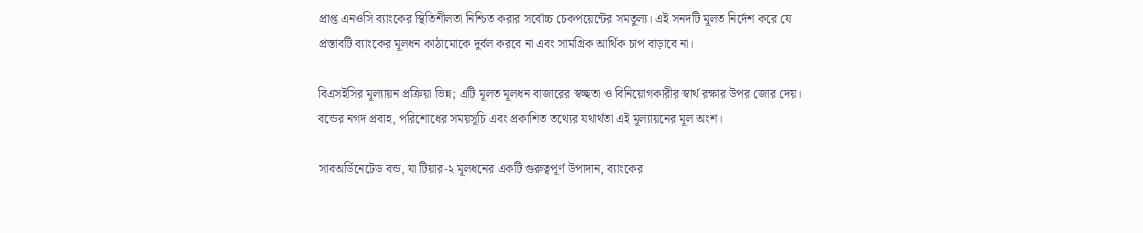প্রাপ্ত এনওসি ব্যাংকের স্থিতিশীলতা নিশ্চিত করার সর্বোচ্চ চেকপয়েন্টের সমতুল্য। এই সনদটি মূলত নির্দেশ করে যে প্রস্তাবটি ব্যাংকের মূলধন কাঠামোকে দুর্বল করবে না এবং সামগ্রিক আর্থিক চাপ বাড়াবে না।

বিএসইসির মূল্যায়ন প্রক্রিয়া ভিন্ন; এটি মূলত মূলধন বাজারের স্বচ্ছতা ও বিনিয়োগকারীর স্বার্থ রক্ষার উপর জোর দেয়। বন্ডের নগদ প্রবাহ, পরিশোধের সময়সূচি এবং প্রকাশিত তথ্যের যথার্থতা এই মূল্যায়নের মূল অংশ।

সাবঅর্ডিনেটেড বন্ড, যা টিয়ার‑২ মূলধনের একটি গুরুত্বপূর্ণ উপাদান, ব্যাংকের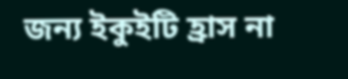জন্য ইকুইটি হ্রাস না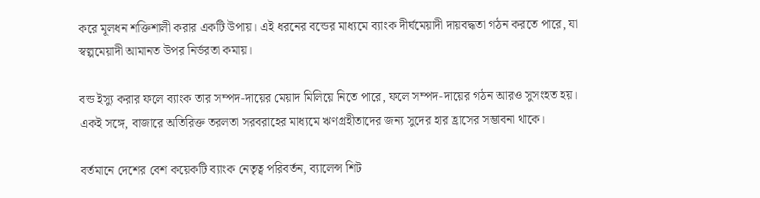করে মূলধন শক্তিশালী করার একটি উপায়। এই ধরনের বন্ডের মাধ্যমে ব্যাংক দীর্ঘমেয়াদী দায়বদ্ধতা গঠন করতে পারে, যা স্বল্পমেয়াদী আমানত উপর নির্ভরতা কমায়।

বন্ড ইস্যু করার ফলে ব্যাংক তার সম্পদ‑দায়ের মেয়াদ মিলিয়ে নিতে পারে, ফলে সম্পদ‑দায়ের গঠন আরও সুসংহত হয়। একই সঙ্গে, বাজারে অতিরিক্ত তরলতা সরবরাহের মাধ্যমে ঋণগ্রহীতাদের জন্য সুদের হার হ্রাসের সম্ভাবনা থাকে।

বর্তমানে দেশের বেশ কয়েকটি ব্যাংক নেতৃত্ব পরিবর্তন, ব্যালেন্স শিট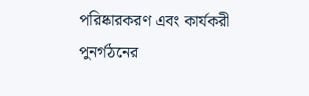পরিষ্কারকরণ এবং কার্যকরী পুনর্গঠনের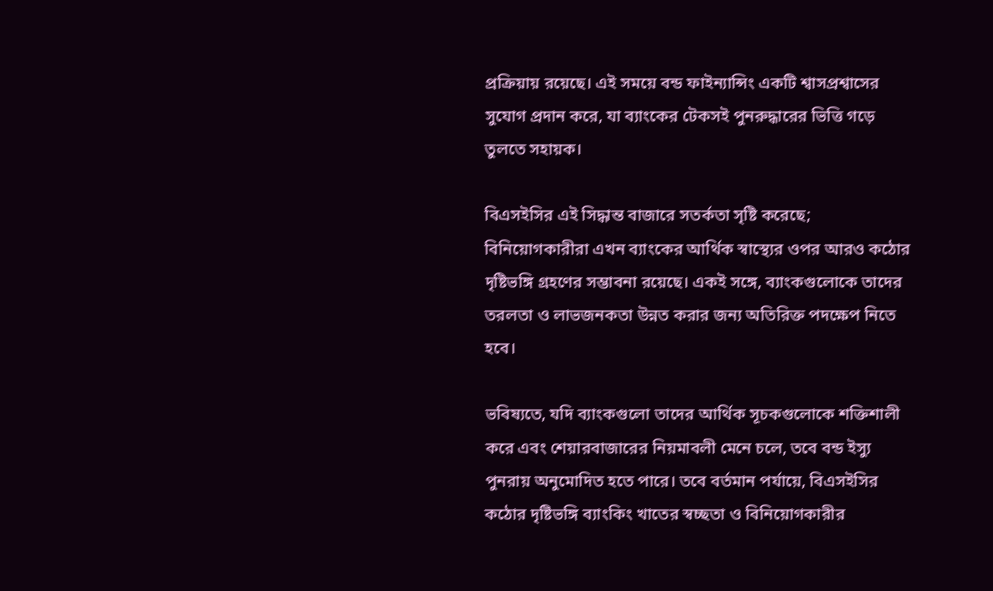প্রক্রিয়ায় রয়েছে। এই সময়ে বন্ড ফাইন্যান্সিং একটি শ্বাসপ্রশ্বাসের সুযোগ প্রদান করে, যা ব্যাংকের টেকসই পুনরুদ্ধারের ভিত্তি গড়ে তুলতে সহায়ক।

বিএসইসির এই সিদ্ধান্ত বাজারে সতর্কতা সৃষ্টি করেছে; বিনিয়োগকারীরা এখন ব্যাংকের আর্থিক স্বাস্থ্যের ওপর আরও কঠোর দৃষ্টিভঙ্গি গ্রহণের সম্ভাবনা রয়েছে। একই সঙ্গে, ব্যাংকগুলোকে তাদের তরলতা ও লাভজনকতা উন্নত করার জন্য অতিরিক্ত পদক্ষেপ নিতে হবে।

ভবিষ্যতে, যদি ব্যাংকগুলো তাদের আর্থিক সূচকগুলোকে শক্তিশালী করে এবং শেয়ারবাজারের নিয়মাবলী মেনে চলে, তবে বন্ড ইস্যু পুনরায় অনুমোদিত হতে পারে। তবে বর্তমান পর্যায়ে, বিএসইসির কঠোর দৃষ্টিভঙ্গি ব্যাংকিং খাতের স্বচ্ছতা ও বিনিয়োগকারীর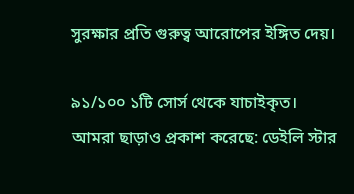সুরক্ষার প্রতি গুরুত্ব আরোপের ইঙ্গিত দেয়।

৯১/১০০ ১টি সোর্স থেকে যাচাইকৃত।
আমরা ছাড়াও প্রকাশ করেছে: ডেইলি স্টার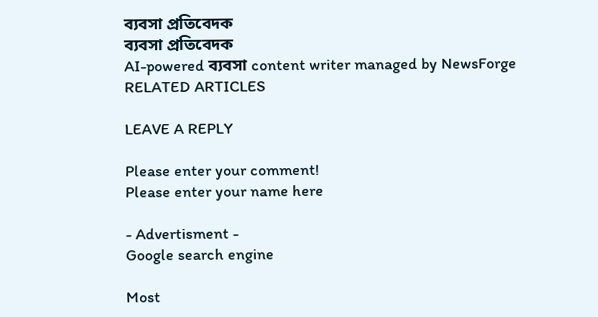ব্যবসা প্রতিবেদক
ব্যবসা প্রতিবেদক
AI-powered ব্যবসা content writer managed by NewsForge
RELATED ARTICLES

LEAVE A REPLY

Please enter your comment!
Please enter your name here

- Advertisment -
Google search engine

Most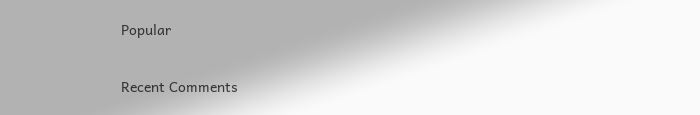Popular

Recent Comments